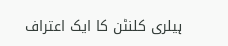ہیلری کلنٹن کا ایک اعتراف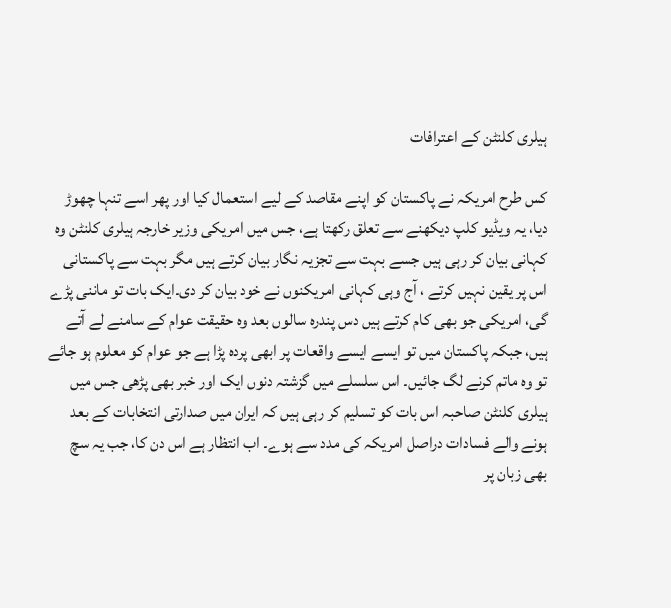ہیلری کلنٹن کے اعترافات

کس طرح امریکہ نے پاکستان کو اپنے مقاصد کے لیے استعمال کیا اور پھر اسے تنہا چھوڑ دیا، یہ ویڈیو کلپ دیکھنے سے تعلق رکھتا ہے، جس میں امریکی وزیر خارجہ ہیلری کلنٹن وہ کہانی بیان کر رہی ہیں جسے بہت سے تجزیہ نگار بیان کرتے ہیں مگر بہت سے پاکستانی اس پر یقین نہیں کرتے ، آج وہی کہانی امریکنوں نے خود بیان کر دی۔ایک بات تو ماننی پڑے گی، امریکی جو بھی کام کرتے ہیں دس پندرہ سالوں بعد وہ حقیقت عوام کے سامنے لے آتے ہیں، جبکہ پاکستان میں تو ایسے ایسے واقعات پر ابھی پردہ پڑا ہے جو عوام کو معلوم ہو جائے تو وہ ماتم کرنے لگ جائیں۔ اس سلسلے میں گزشتہ دنوں ایک اور خبر بھی پڑھی جس میں ہیلری کلنٹن صاحبہ اس بات کو تسلیم کر رہی ہیں کہ ایران میں صدارتی انتخابات کے بعد ہونے والے فسادات دراصل امریکہ کی مدد سے ہوے۔ اب انتظار ہے اس دن کا، جب یہ سچ بھی زبان پر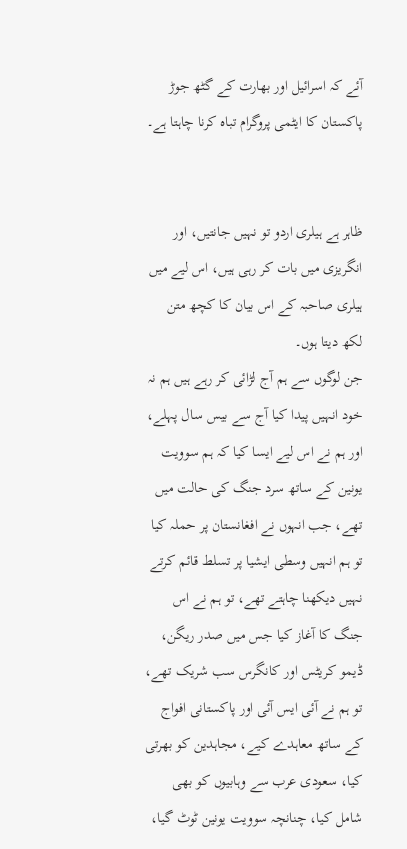آئے کہ اسرائیل اور بھارت کے گٹھ جوڑ پاکستان کا ایٹمی پروگرام تباہ کرنا چاہتا ہے۔


ظاہر ہے ہیلری اردو تو نہیں جانتیں، اور انگریزی میں بات کر رہی ہیں، اس لیے میں ہیلری صاحبہ کے اس بیان کا کچھ متن لکھ دیتا ہوں۔
جن لوگوں سے ہم آج لڑائی کر رہے ہیں ہم نہ خود انہیں پیدا کیا آج سے بیس سال پہلے، اور ہم نے اس لیے ایسا کیا کہ ہم سوویت یونین کے ساتھ سرد جنگ کی حالت میں تھے، جب انہوں نے افغانستان پر حملہ کیا تو ہم انہیں وسطی ایشیا پر تسلط قائم کرتے نہیں دیکھنا چاہتے تھے، تو ہم نے اس جنگ کا آغاز کیا جس میں صدر ریگن، ڈیمو کریٹس اور کانگرس سب شریک تھے، تو ہم نے آئی ایس آئی اور پاکستانی افواج کے ساتھ معاہدے کیے، مجاہدین کو بھرتی کیا، سعودی عرب سے وہابیوں کو بھی شامل کیا، چنانچہ سوویت یونین ٹوٹ گیا،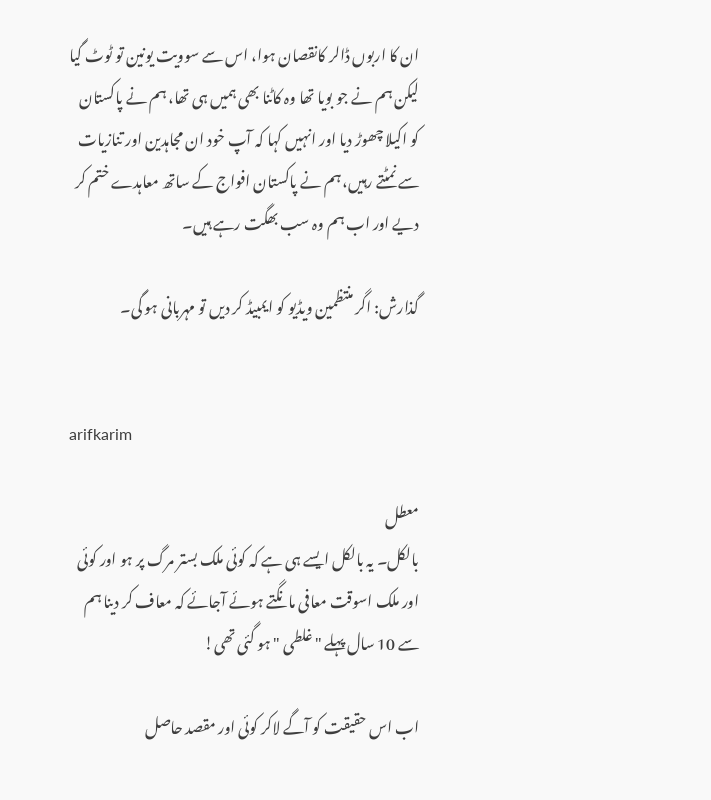ان کا اربوں ڈالر کانقصان ہوا، اس سے سوویت یونین تو ٹوٹ گیا لیکن ہم نے جو بویا تھا وہ کاٹنا بھی ہمیں ہی تھا، ہم نے پاکستان کو اکیلا چھوڑ دیا اور انہیں کہا کہ آپ خود ان مجاہدین اور تنازیات سے نمٹتے رہیں، ہم نے پاکستان افواج کے ساتھ معاہدے ختم کر دیے اور اب ہم وہ سب بھگت رہے ہیں۔

گذارش: اگر منتظمین ویڈیو کو ایمبیڈ کر دیں تو مہربانی ہو گی۔


arifkarim

معطل
بالکل۔ یہ بالکل ایسے ہی ہے کہ کوئی ملک بستر مرگ پر ہو اور کوئی اور ملک اسوقت معافی مانگتے ہوئے آجائے کہ معاف کر دینا ہم سے 10 سال پہلے "غلطی "ہو گئی تھی!

اب اس حقیقت کو آگے لاکر کوئی اور مقصد حاصل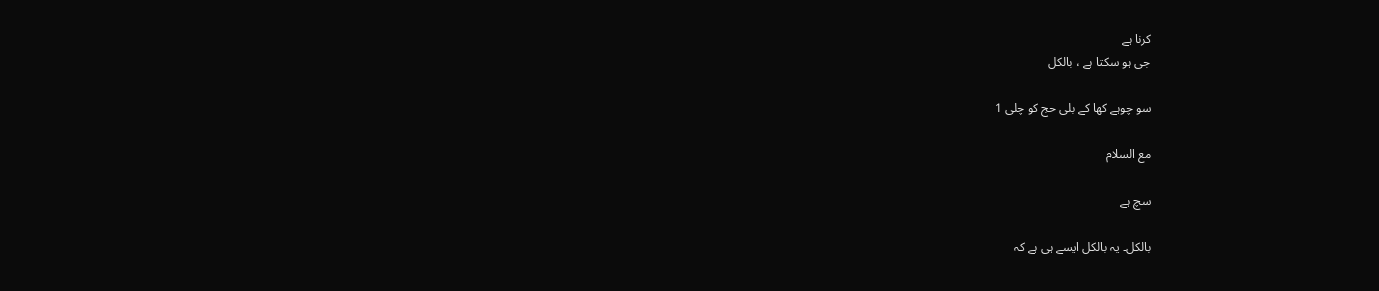کرنا ہے
جی ہو سکتا ہے ، بالکل

سو چوہے کھا کے بلی حج کو چلی 1

مع السلام

سچ ہے

بالکل۔ یہ بالکل ایسے ہی ہے کہ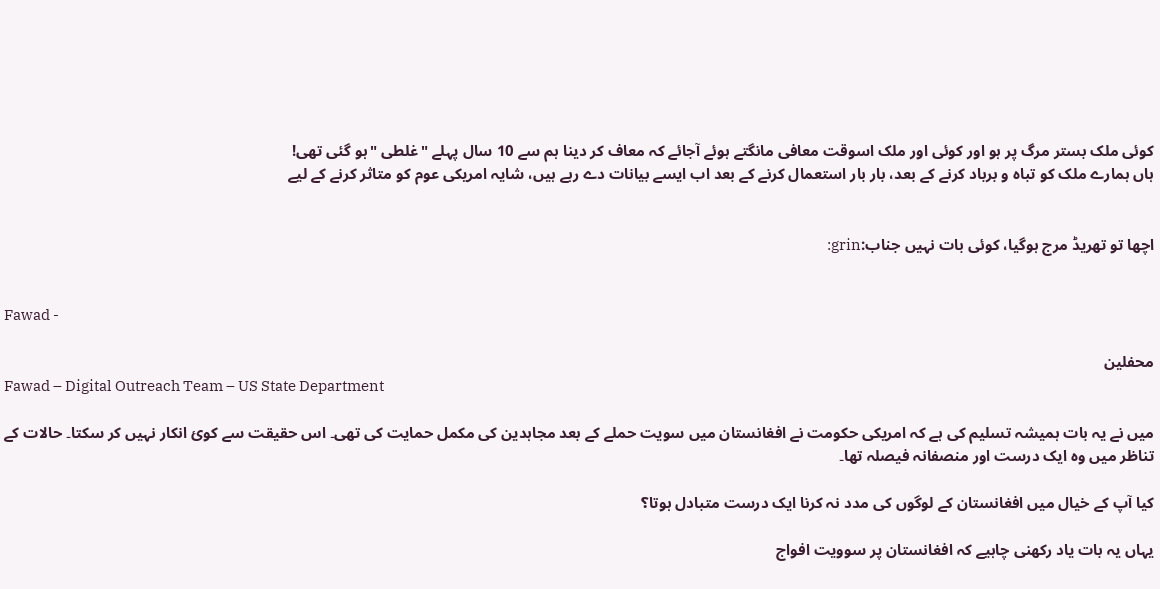کوئی ملک بستر مرگ پر ہو اور کوئی اور ملک اسوقت معافی مانگتے ہوئے آجائے کہ معاف کر دینا ہم سے 10 سال پہلے "غلطی "ہو گئی تھی!
ہاں ہمارے ملک کو تباہ و برباد کرنے کے بعد، بار بار استعمال کرنے کے بعد اب ایسے بیانات دے رہے ہیں، شایہ امریکی عوم کو متاثر کرنے کے لیے


اچھا تو تھریڈ مرج ہوگیا، کوئی بات نہیں جناب:grin:


Fawad -

محفلین
Fawad – Digital Outreach Team – US State Department

ميں نے يہ بات ہميشہ تسليم کی ہے کہ امريکی حکومت نے افغانستان ميں سويت حملے کے بعد مجاہدين کی مکمل حمايت کی تھی۔ اس حقیقت سے کوئ انکار نہيں کر سکتا۔ حالات کے تناظر ميں وہ ايک درست اور منصفانہ فيصلہ تھا۔

کيا آپ کے خيال ميں افغانستان کے لوگوں کی مدد نہ کرنا ايک درست متبادل ہوتا؟

يہاں يہ بات ياد رکھنی چاہيے کہ افغانستان پر سوويت افواج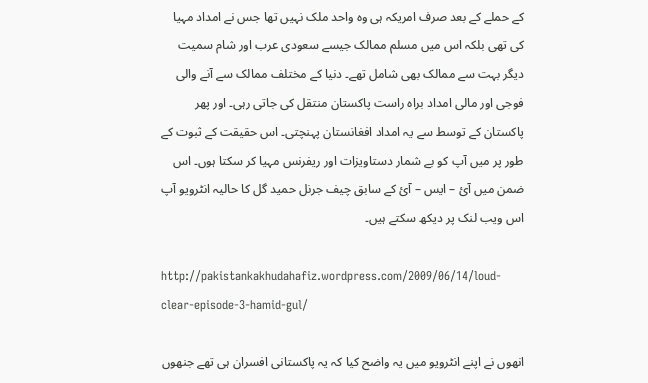کے حملے کے بعد صرف امريکہ ہی وہ واحد ملک نہيں تھا جس نے امداد مہيا کی تھی بلکہ اس ميں مسلم ممالک جيسے سعودی عرب اور شام سميت ديگر بہت سے ممالک بھی شامل تھے۔ دنيا کے مختلف ممالک سے آنے والی فوجی اور مالی امداد براہ راست پاکستان منتقل کی جاتی رہی۔ اور پھر پاکستان کے توسط سے يہ امداد افغانستان پہنچتی۔ اس حقيقت کے ثبوت کے طور پر ميں آپ کو بے شمار دستاويزات اور ريفرنس مہيا کر سکتا ہوں۔ اس ضمن ميں آئ – ايس – آئ کے سابق چيف جرنل حميد گل کا حاليہ انٹرويو آپ اس ويب لنک پر ديکھ سکتے ہیں۔

http://pakistankakhudahafiz.wordpress.com/2009/06/14/loud-clear-episode-3-hamid-gul/

انھوں نے اپنے انٹرويو ميں يہ واضح کيا کہ يہ پاکستانی افسران ہی تھے جنھوں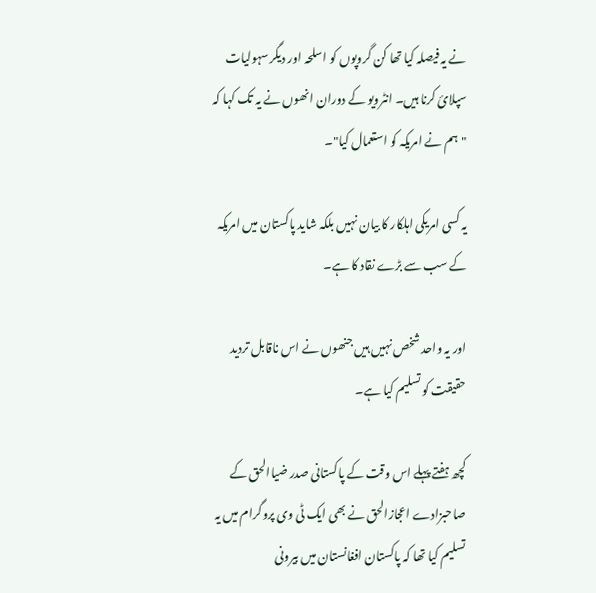نے يہ فيصلہ کيا تھا کن گروپوں کو اسلحہ اور ديگر سہوليات سپلائ کرنا ہيں۔ انٹرويو کے دوران انھوں نے يہ تک کہا کہ "ہم نے امريکہ کو استعمال کيا"۔

يہ کسی امريکی اہلکار کا بيان نہيں بلکہ شايد پاکستان ميں امريکہ کے سب سے بڑے نقاد کا ہے۔

اور يہ واحد شخص نہيں ہيں جنھوں نے اس ناقابل ترديد حقيقت کو تسليم کيا ہے۔

کچھ ہفتے پہلے اس وقت کے پاکستانی صدر ضياالحق کے صاحبزادے اعجازالحق نے بھی ايک ٹی وی پروگرام ميں يہ تسليم کيا تھا کہ پاکستان افغانستان ميں بيرونی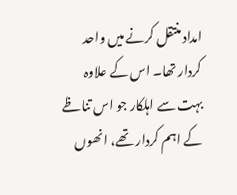امداد منتقل کرنے ميں واحد کردار تھا۔ اس کے علاوہ بہت سے اہلکار جو اس تناظے کے اہم کردار تھے، انھوں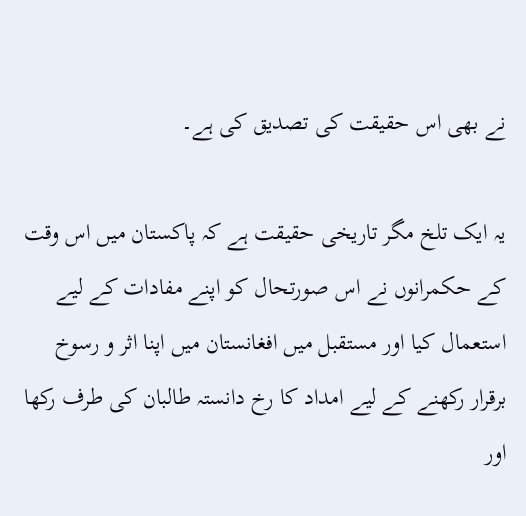نے بھی اس حقيقت کی تصديق کی ہے۔

يہ ايک تلخ مگر تاريخی حقيقت ہے کہ پاکستان ميں اس وقت کے حکمرانوں نے اس صورتحال کو اپنے مفادات کے ليے استعمال کيا اور مستقبل ميں افغانستان ميں اپنا اثر و رسوخ برقرار رکھنے کے ليے امداد کا رخ دانستہ طالبان کی طرف رکھا اور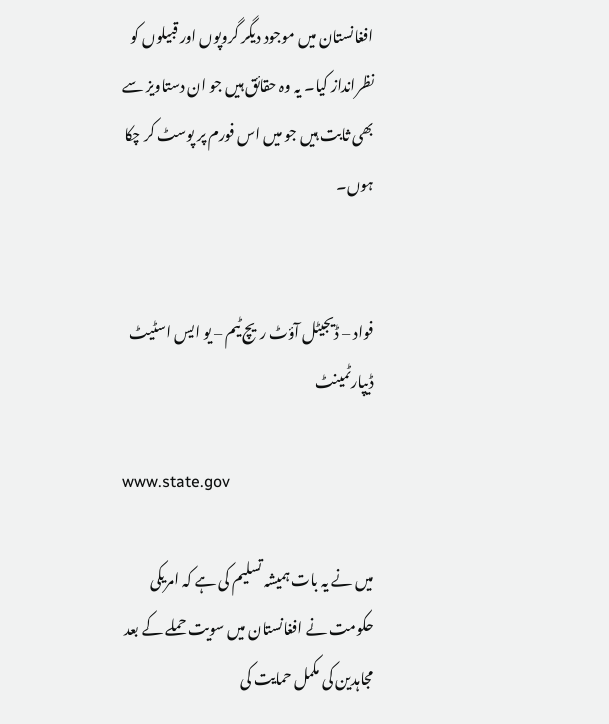افغانستان ميں موجود ديگر گروپوں اور قبيلوں کو نظرانداز کيا۔ يہ وہ حقائق ہيں جو ان دستاويز سے بھی ثابت ہيں جو ميں اس فورم پر پوسٹ کر چکا ہوں۔


فواد – ڈيجيٹل آؤٹ ريچ ٹيم – يو ايس اسٹيٹ ڈيپارٹمينٹ

www.state.gov

ميں نے يہ بات ہميشہ تسليم کی ہے کہ امريکی حکومت نے افغانستان ميں سويت حملے کے بعد مجاہدين کی مکمل حمايت کی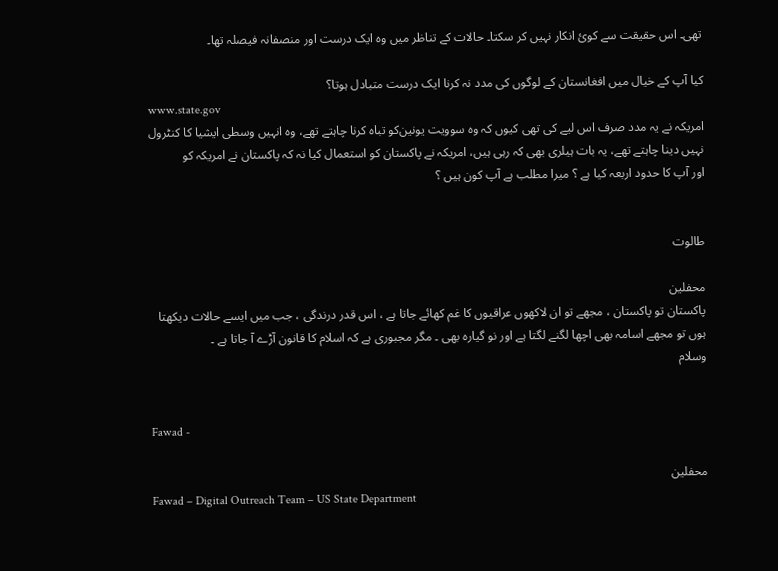تھی۔ اس حقیقت سے کوئ انکار نہيں کر سکتا۔ حالات کے تناظر ميں وہ ايک درست اور منصفانہ فيصلہ تھا۔

کيا آپ کے خيال ميں افغانستان کے لوگوں کی مدد نہ کرنا ايک درست متبادل ہوتا؟
www.state.gov
امریکہ نے یہ مدد صرف اس لیے کی تھی کیوں کہ وہ سوویت یونین‌کو تباہ کرنا چاہتے تھے، وہ انہیں وسطی ایشیا کا کنٹرول نہیں دینا چاہتے تھے، یہ بات ہیلری بھی کہ رہی ہیں، امریکہ نے پاکستان کو استعمال کیا نہ کہ پاکستان نے امریکہ کو
اور آپ کا حدود اربعہ کیا ہے ؟ میرا مطلب ہے آپ کون ہیں ؟


طالوت

محفلین
پاکستان تو پاکستان ، مجھے تو ان لاکھوں عراقیوں کا غم کھائے جاتا ہے ، اس قدر درندگی ، جب میں ایسے حالات دیکھتا ہوں تو مجھے اسامہ بھی اچھا لگنے لگتا ہے اور نو گیارہ بھی ۔ مگر مجبوری ہے کہ اسلام کا قانون آڑے آ جاتا ہے ۔
وسلام


Fawad -

محفلین
Fawad – Digital Outreach Team – US State Department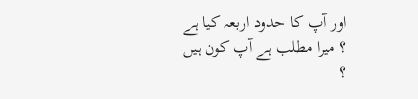اور آپ کا حدود اربعہ کیا ہے ؟ میرا مطلب ہے آپ کون ہیں ؟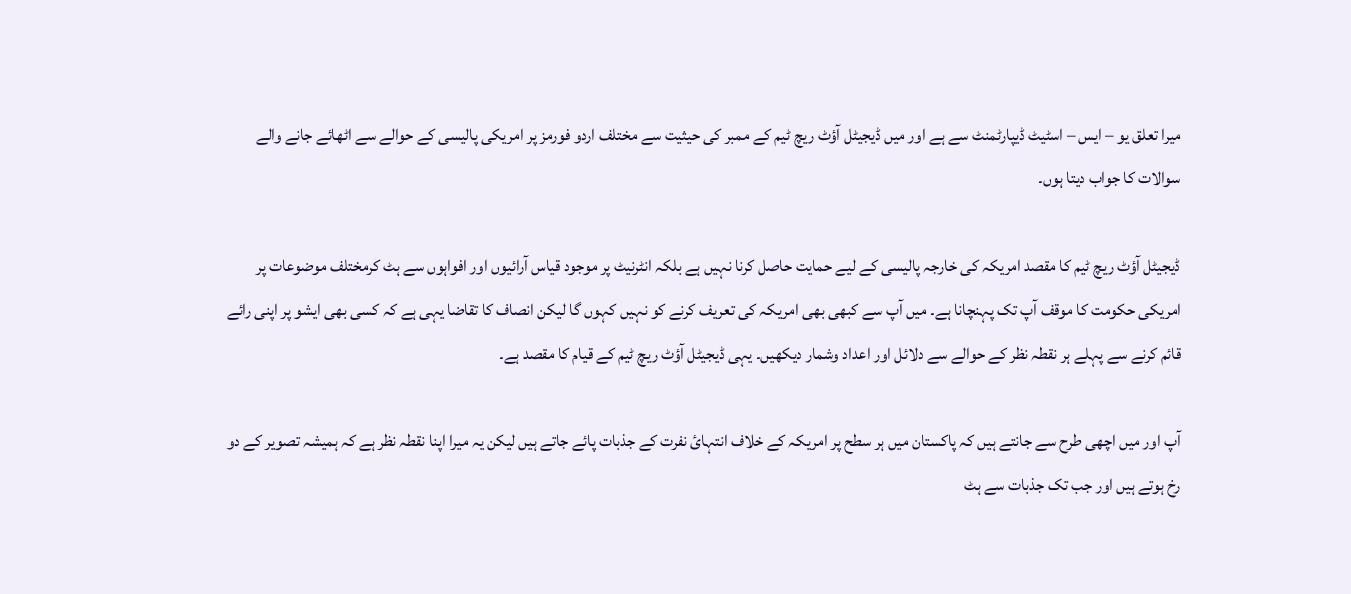ميرا تعلق يو – ايس – اسٹيٹ ڈيپارٹمنٹ سے ہے اور ميں ڈيجيٹل آؤٹ ريچ ٹيم کے ممبر کی حيثيت سے مختلف اردو فورمز پر امريکی پاليسی کے حوالے سے اٹھائے جانے والے سوالات کا جواب ديتا ہوں۔

ڈيجيٹل آؤٹ ريچ ٹيم کا مقصد امريکہ کی خارجہ پاليسی کے ليے حمايت حاصل کرنا نہيں ہے بلکہ انٹرنيٹ پر موجود قياس آرائيوں اور افواہوں سے ہٹ کرمختلف موضوعات پر امريکی حکومت کا موقف آپ تک پہنچانا ہے۔ ميں آپ سے کبھی بھی امريکہ کی تعريف کرنے کو نہيں کہوں گا ليکن انصاف کا تقاضا يہی ہے کہ کسی بھی ايشو پر اپنی رائے قائم کرنے سے پہلے ہر نقطہ نظر کے حوالے سے دلائل اور اعداد وشمار ديکھيں۔ يہی ڈيجيٹل آؤٹ ريچ ٹيم کے قيام کا مقصد ہے۔

آپ اور ميں اچھی طرح سے جانتے ہيں کہ پاکستان ميں ہر سطح پر امريکہ کے خلاف انتہائ نفرت کے جذبات پائے جاتے ہيں ليکن يہ ميرا اپنا نقطہ نظر ہے کہ ہميشہ تصوير کے دو رخ ہوتے ہيں اور جب تک جذبات سے ہٹ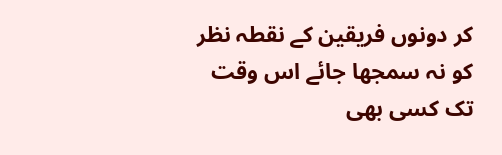کر دونوں فريقين کے نقطہ نظر کو نہ سمجھا جائے اس وقت تک کسی بھی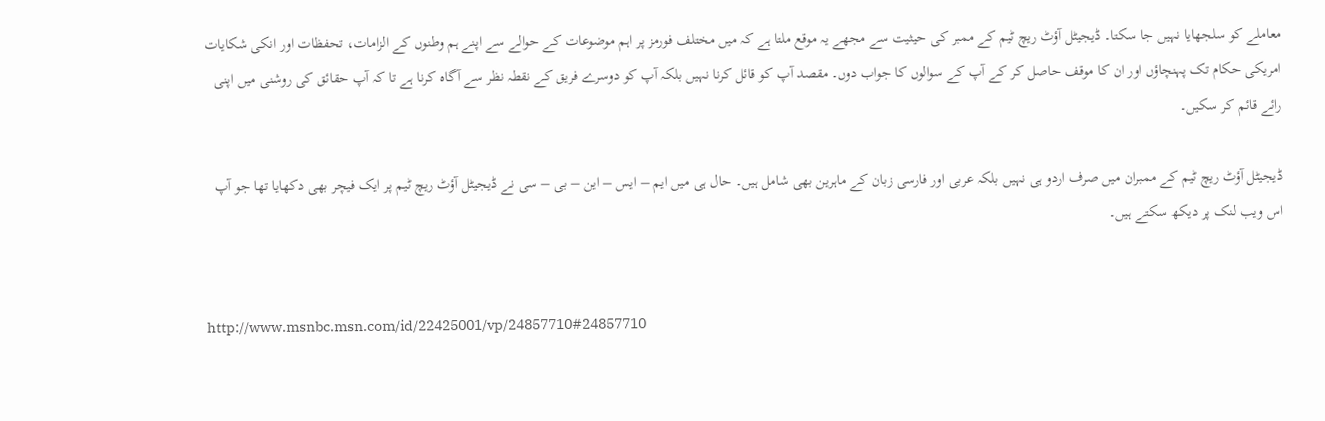معاملے کو سلجھايا نہيں جا سکتا۔ ڈيجيٹل آؤٹ ريچ ٹيم کے ممبر کی حيثيت سے مجھے يہ موقع ملتا ہے کہ ميں مختلف فورمز پر اہم موضوعات کے حوالے سے اپنے ہم وطنوں کے الزامات، تحفظات اور انکی شکايات امريکی حکام تک پہنچاؤں اور ان کا موقف حاصل کر کے آپ کے سوالوں کا جواب دوں۔ مقصد آپ کو قائل کرنا نہيں بلکہ آپ کو دوسرے فريق کے نقطہ نظر سے آگاہ کرنا ہے تا کہ آپ حقائق کی روشنی ميں اپنی رائے قائم کر سکيں۔

ڈيجيٹل آؤٹ ريچ ٹيم کے ممبران ميں صرف اردو ہی نہيں بلکہ عربی اور فارسی زبان کے ماہرين بھی شامل ہيں۔ حال ہی ميں ايم – ايس – اين – بی – سی نے ڈيجيٹل آؤٹ ريچ ٹيم پر ايک فيچر بھی دکھايا تھا جو آپ اس ويب لنک پر ديکھ سکتے ہيں۔


http://www.msnbc.msn.com/id/22425001/vp/24857710#24857710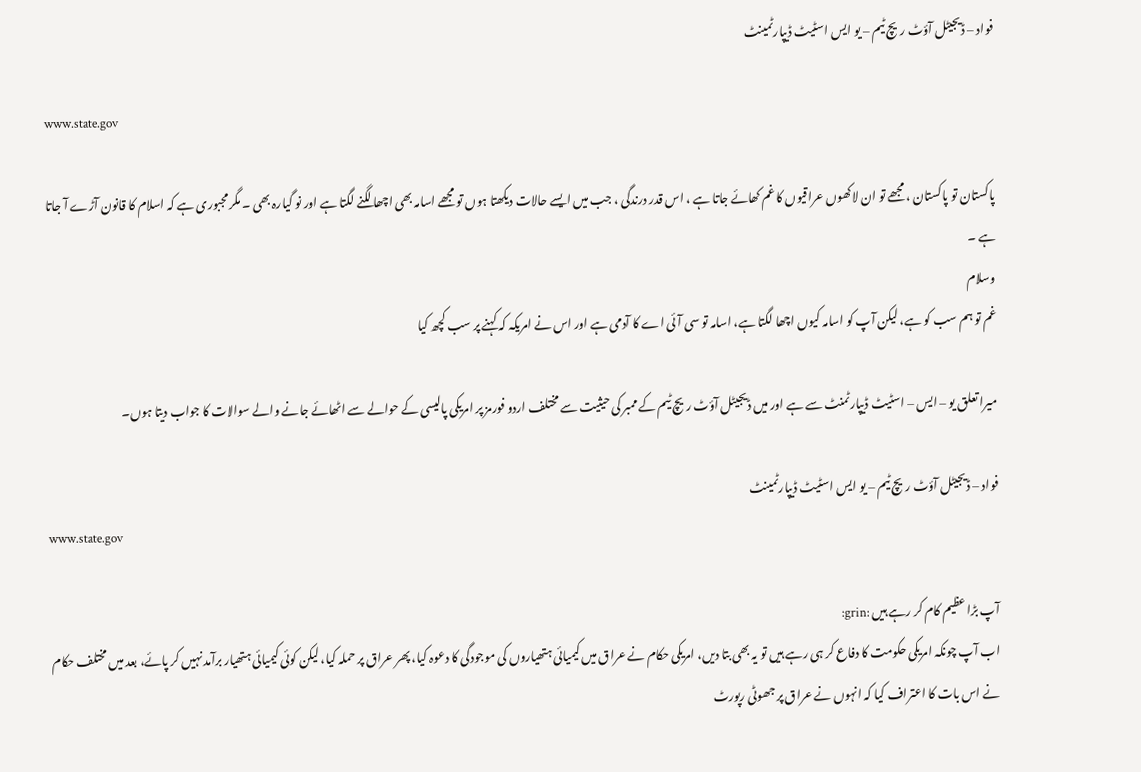فواد – ڈيجيٹل آؤٹ ريچ ٹيم – يو ايس اسٹيٹ ڈيپارٹمينٹ

www.state.gov

پاکستان تو پاکستان ، مجھے تو ان لاکھوں عراقیوں کا غم کھائے جاتا ہے ، اس قدر درندگی ، جب میں ایسے حالات دیکھتا ہوں تو مجھے اسامہ بھی اچھا لگنے لگتا ہے اور نو گیارہ بھی ۔ مگر مجبوری ہے کہ اسلام کا قانون آڑے آ جاتا ہے ۔
وسلام
غم تو ہم سب کو ہے، لیکن آپ کو اسامہ کیوں اچھا لگتا ہے، اسامہ تو سی آئی اے کا آدمی ہے اور اس نے امریکہ کہ کہنے پر سب کچھ کیا

ميرا تعلق يو – ايس – اسٹيٹ ڈيپارٹمنٹ سے ہے اور ميں ڈيجيٹل آؤٹ ريچ ٹيم کے ممبر کی حيثيت سے مختلف اردو فورمز پر امريکی پاليسی کے حوالے سے اٹھائے جانے والے سوالات کا جواب ديتا ہوں۔

فواد – ڈيجيٹل آؤٹ ريچ ٹيم – يو ايس اسٹيٹ ڈيپارٹمينٹ
www.state.gov

آپ بڑا عظیم کام کر رہے ہیں :grin:
اب آپ چونکہ امریکی حکومت کا دفاع کر ہی رہے ہیں تو یہ بھی بتا دیں، امریکی حکام نے عراق میں کیمیائی ہتھیاروں کی موجودگی کا دعوہ کیا، پھر عراق پر حملہ کیا، لیکن کوئی کیمیائی ہتھیار برآمد نہیں کر پائے، بعد میں مختلف حکام نے اس بات کا اعتراف کیا کہ انہوں نے عراق پر جھوٹی رپورٹ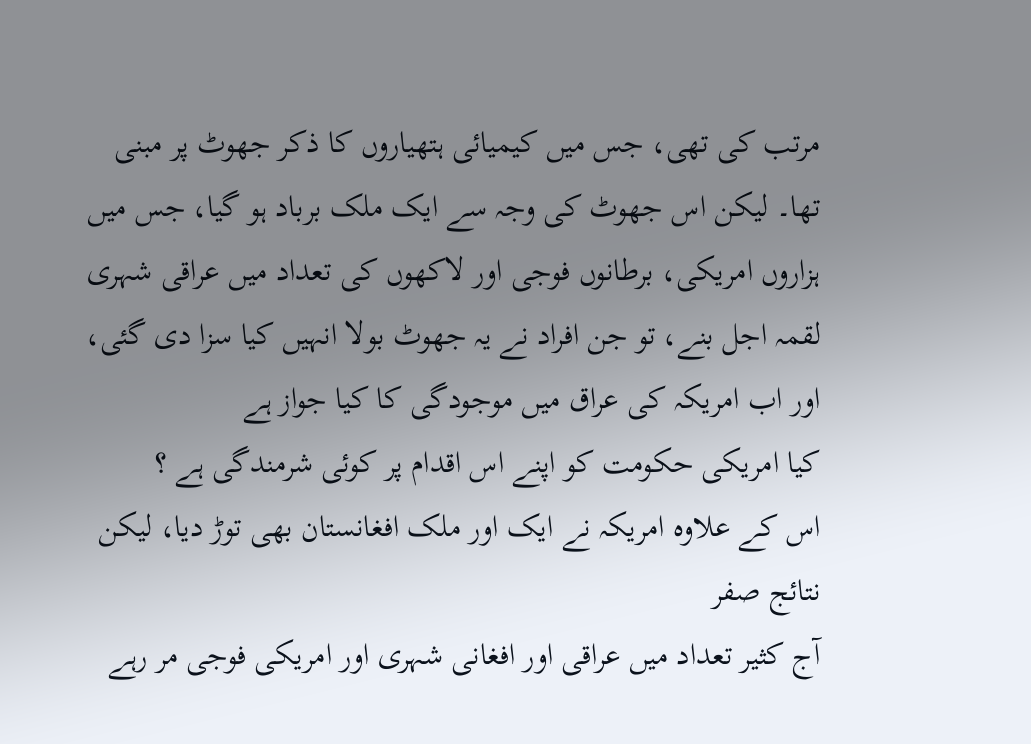مرتب کی تھی، جس میں کیمیائی ہتھیاروں کا ذکر جھوٹ پر مبنی تھا۔ لیکن اس جھوٹ کی وجہ سے ایک ملک برباد ہو گیا، جس میں ہزاروں امریکی، برطانوں فوجی اور لاکھوں کی تعداد میں عراقی شہری لقمہ اجل بنے، تو جن افراد نے یہ جھوٹ بولا انہیں کیا سزا دی گئی، اور اب امریکہ کی عراق میں موجودگی کا کیا جواز ہے
کیا امریکی حکومت کو اپنے اس اقدام پر کوئی شرمندگی ہے ؟
اس کے علاوہ امریکہ نے ایک اور ملک افغانستان بھی توڑ دیا، لیکن نتائج صفر
آج کثیر تعداد میں عراقی اور افغانی شہری اور امریکی فوجی مر رہے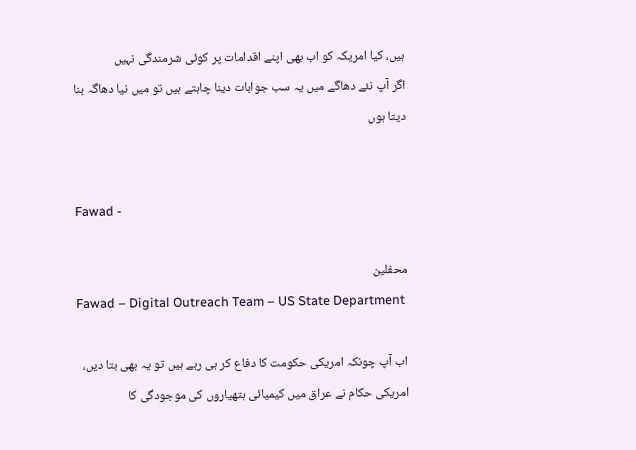ہیں، کیا امریکہ کو اب بھی اپنے اقدامات پر کوئی شرمندگی نہیں
اگر آپ نئے دھاگے میں یہ سب جوابات دینا چاہتے ہیں تو میں نیا دھاگہ بنا دیتا ہوں


Fawad -

محفلین
Fawad – Digital Outreach Team – US State Department

اب آپ چونکہ امریکی حکومت کا دفاع کر ہی رہے ہیں تو یہ بھی بتا دیں، امریکی حکام نے عراق میں کیمیائی ہتھیاروں کی موجودگی کا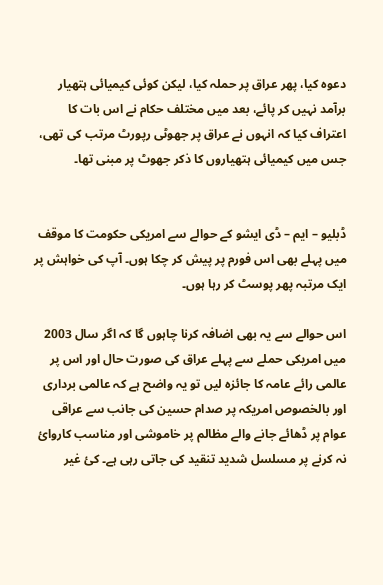دعوہ کیا، پھر عراق پر حملہ کیا، لیکن کوئی کیمیائی ہتھیار برآمد نہیں کر پائے، بعد میں مختلف حکام نے اس بات کا اعتراف کیا کہ انہوں نے عراق پر جھوٹی رپورٹ مرتب کی تھی، جس میں کیمیائی ہتھیاروں کا ذکر جھوٹ پر مبنی تھا۔


ڈبليو – ايم – ڈی ايشو کے حوالے سے امريکی حکومت کا موقف ميں پہلے بھی اس فورم پر پيش کر چکا ہوں۔ آپ کی خواہش پر ايک مرتبہ پھر پوسٹ کر رہا ہوں۔

اس حوالے سے يہ بھی اضافہ کرنا چاہوں گا کہ اگر سال 2003 ميں امريکی حملے سے پہلے عراق کی صورت حال اور اس پر عالمی رائے عامہ کا جائزہ ليں تو يہ واضح ہے کہ عالمی برداری اور بالخصوص امريکہ پر صدام حسين کی جانب سے عراقی عوام پر ڈھائے جانے والے مظالم پر خاموشی اور مناسب کاروائ نہ کرنے پر مسلسل شديد تنقيد کی جاتی رہی ہے۔ کئ غير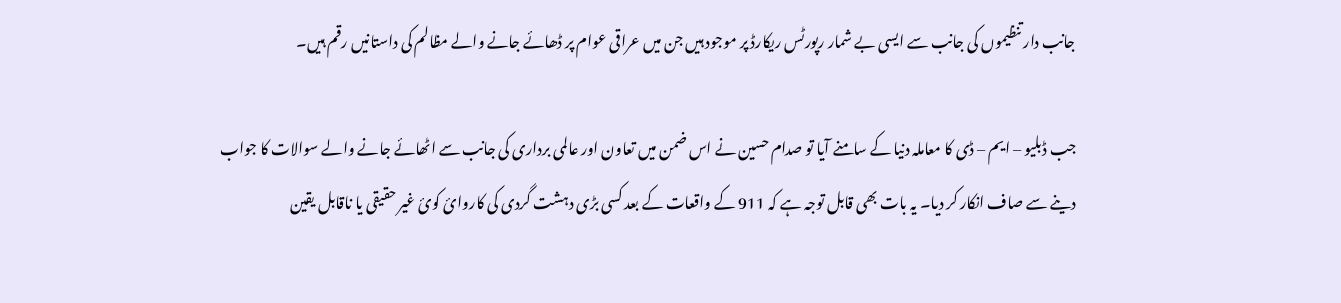جانب دار تنظيموں کی جانب سے ايسی بے شمار رپورٹس ريکارڈ پر موجود ہيں جن ميں عراقی عوام پر ڈھائے جانے والے مظالم کی داستانيں رقم ہیں۔

جب ڈبليو – ايم – ڈی کا معاملہ دنيا کے سامنے آيا تو صدام حسين نے اس ضمن ميں تعاون اور عالمی برداری کی جانب سے اٹھائے جانے والے سوالات کا جواب دينے سے صاف انکار کر ديا۔ يہ بات بھی قابل توجہ ہے کہ 911 کے واقعات کے بعد کسی بڑی دہشت گردی کی کاروائ کوئ غير حقيقی يا ناقابل يقين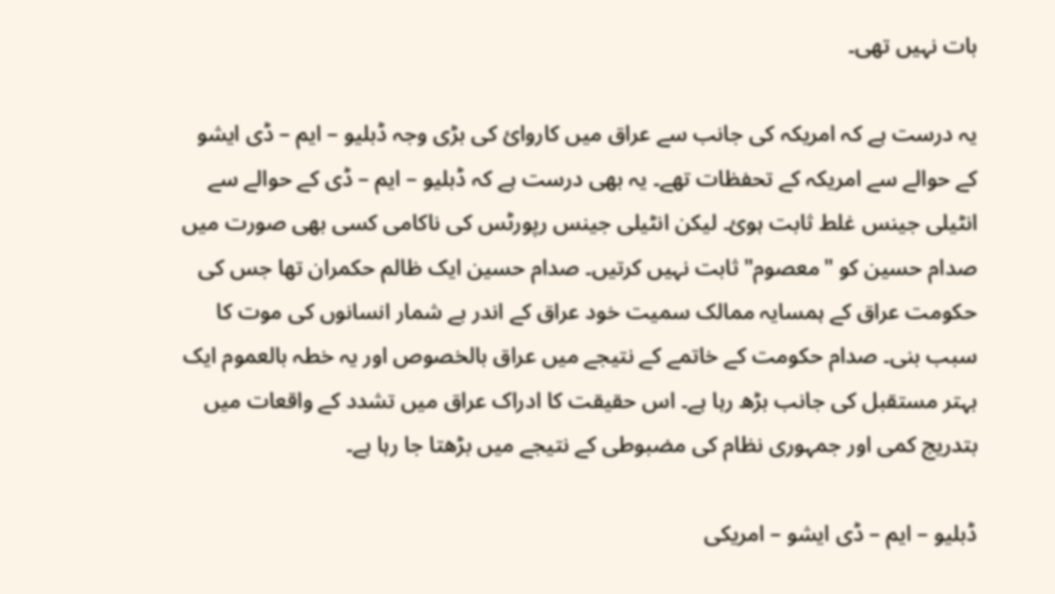بات نہيں تھی۔

يہ درست ہے کہ امريکہ کی جانب سے عراق ميں کاروائ کی بڑی وجہ ڈبليو – ايم – ڈی ايشو کے حوالے سے امريکہ کے تحفظات تھے۔ يہ بھی درست ہے کہ ڈبليو – ايم – ڈی کے حوالے سے انٹيلی جينس غلط ثابت ہوئ۔ ليکن انٹيلی جينس رپورٹس کی ناکامی کسی بھی صورت ميں صدام حسين کو "معصوم" ثابت نہيں کرتيں۔ صدام حسين ايک ظالم حکمران تھا جس کی حکومت عراق کے ہمسايہ ممالک سميت خود عراق کے اندر بے شمار انسانوں کی موت کا سبب بنی۔ صدام حکومت کے خاتمے کے نتيجے ميں عراق بالخصوص اور يہ خطہ بالعموم ايک بہتر مستقبل کی جانب بڑھ رہا ہے۔ اس حقيقت کا ادراک عراق ميں تشدد کے واقعات ميں بتدريج کمی اور جمہوری نظام کی مضبوطی کے نتيجے ميں بڑھتا جا رہا ہے۔

ڈبليو – ايم – ڈی ايشو – امريکی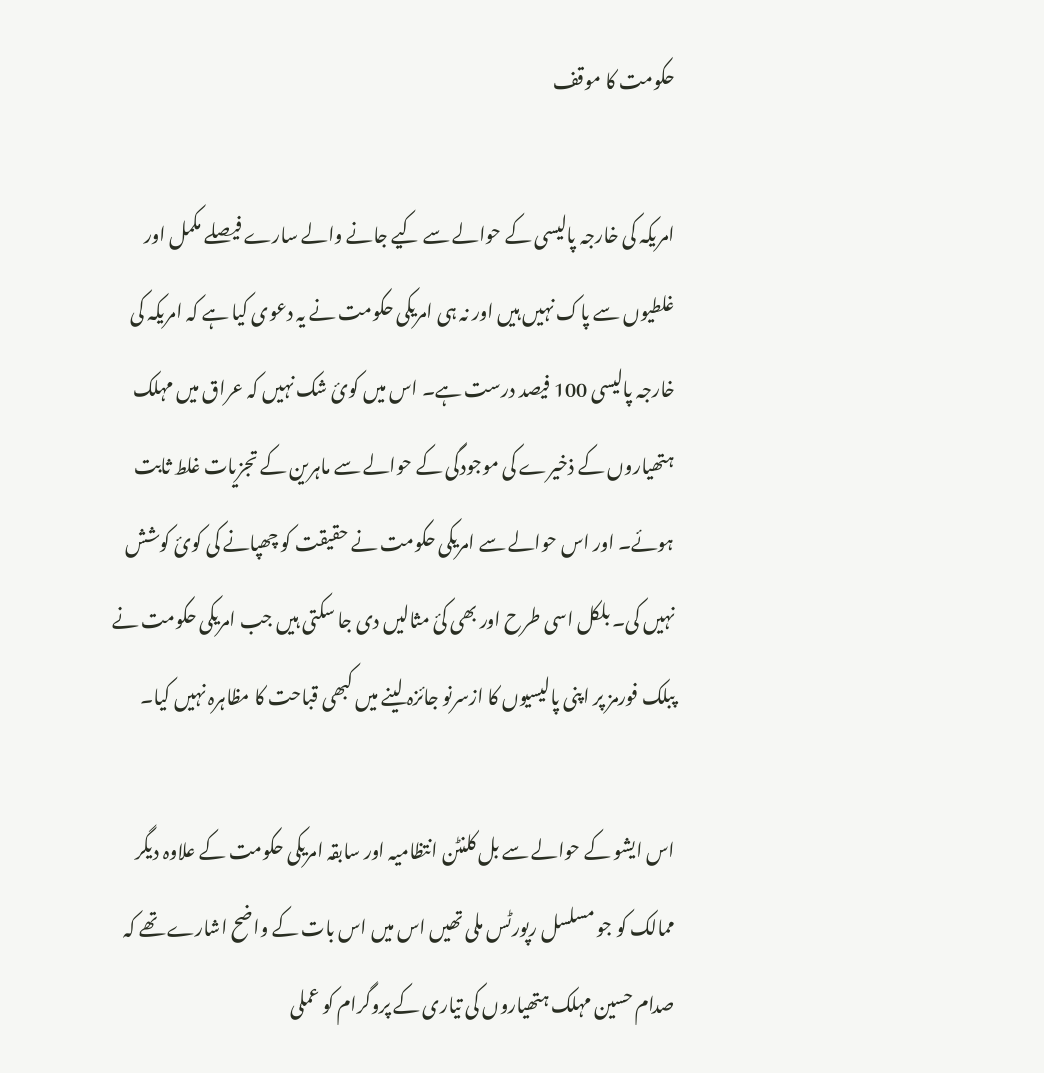حکومت کا موقف

امريکہ کی خارجہ پاليسی کے حوالے سے کيے جانے والے سارے فيصلے مکمل اور غلطيوں سے پاک نہيں ہيں اور نہ ہی امريکی حکومت نے يہ دعوی کيا ہے کہ امريکہ کی خارجہ پاليسی 100 فيصد درست ہے۔ اس ميں کوئ شک نہيں کہ عراق ميں مہلک ہتھياروں کے ذخيرے کی موجودگی کے حوالے سے ماہرين کے تجزيات غلط ثابت ہوئے۔ اور اس حوالے سے امريکی حکومت نے حقيقت کو چھپانے کی کوئ کوشش نہيں کی۔ بلکل اسی طرح اور بھی کئ مثاليں دی جا سکتی ہيں جب امريکی حکومت نے پبلک فورمز پر اپنی پاليسيوں کا ازسرنو جائزہ لينے ميں کبھی قباحت کا مظاہرہ نہيں کيا۔

اس ايشو کے حوالے سے بل کلنٹن انتظاميہ اور سابقہ امريکی حکومت کے علاوہ ديگر ممالک کو جو مسلسل رپورٹس ملی تھيں اس ميں اس بات کے واضح اشارے تھے کہ صدام حسين مہلک ہتھياروں کی تياری کے پروگرام کو عملی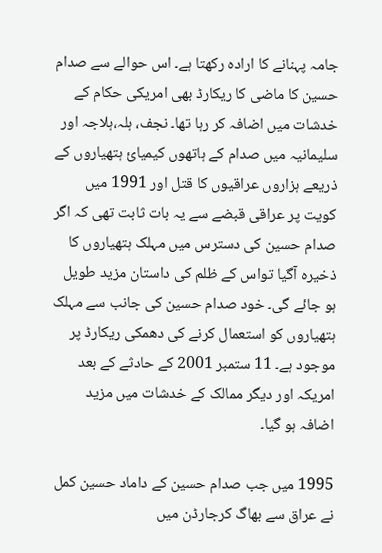جامہ پہنانے کا ارادہ رکھتا ہے۔ اس حوالے سے صدام حسين کا ماضی کا ريکارڈ بھی امريکی حکام کے خدشات ميں اضافہ کر رہا تھا۔ نجف، ہلہ،ہلاجہ اور سليمانيہ ميں صدام کے ہاتھوں کيميائ ہتھیاروں کے ذريعے ہزاروں عراقيوں کا قتل اور 1991 ميں کويت پر عراقی قبضے سے يہ بات ثابت تھی کہ اگر صدام حسين کی دسترس ميں مہلک ہتھياروں کا ذخيرہ آگيا تواس کے ظلم کی داستان مزيد طويل ہو جائے گی۔ خود صدام حسين کی جانب سے مہلک ہتھياروں کو استعمال کرنے کی دھمکی ريکارڈ پر موجود ہے۔ 11 ستمبر 2001 کے حادثے کے بعد امريکہ اور ديگر ممالک کے خدشات ميں مزيد اضافہ ہو گيا۔

1995 ميں جب صدام حسين کے داماد حسين کمل نے عراق سے بھاگ کرجارڈن ميں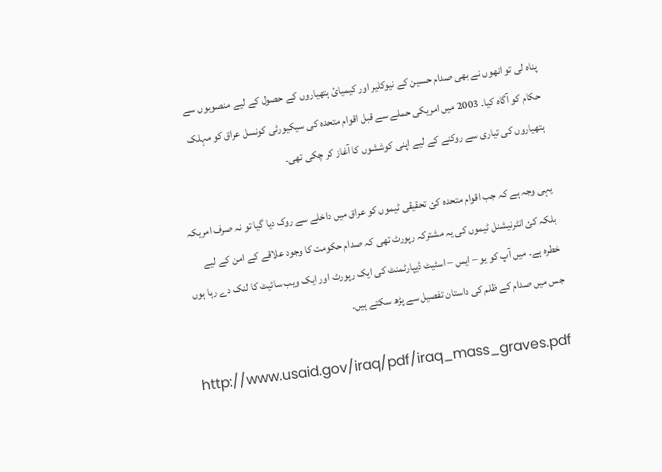پناہ لی تو انھوں نے بھی صدام حسين کے نيوکلير اور کيميائ ہتھياروں کے حصول کے ليے منصوبوں سے حکام کو آگاہ کيا۔ 2003 ميں امريکی حملے سے قبل اقوام متحدہ کی سيکيورٹی کونسل عراق کو مہلک ہتھياروں کی تياری سے روکنے کے ليے اپنی کوششوں کا آغاز کر چکی تھی۔

يہی وجہ ہے کہ جب اقوام متحدہ کئ تحقيقی ٹيموں کو عراق ميں داخلے سے روک ديا گيا تو نہ صرف امريکہ بلکہ کئ انٹرنيشنل ٹيموں کی يہ مشترکہ رپورٹ تھی کہ صدام حکومت کا وجود علاقے کے امن کے ليے خطرہ ہے۔ ميں آپ کو يو – ايس – اسٹيٹ ڈيپارٹمنٹ کی ايک رپورٹ اور ايک ویب سائيٹ کا لنک دے رہا ہوں جس ميں صدام کے ظلم کی داستان تفصيل سے پڑھ سکتے ہيں۔

http://www.usaid.gov/iraq/pdf/iraq_mass_graves.pdf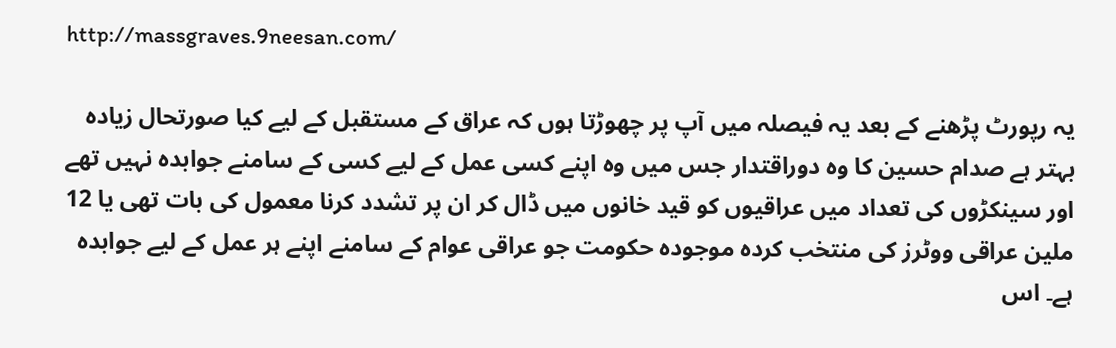http://massgraves.9neesan.com/

يہ رپورٹ پڑھنے کے بعد يہ فيصلہ ميں آپ پر چھوڑتا ہوں کہ عراق کے مستقبل کے ليے کيا صورتحال زيادہ بہتر ہے صدام حسين کا وہ دوراقتدار جس ميں وہ اپنے کسی عمل کے ليے کسی کے سامنے جوابدہ نہيں تھے اور سينکڑوں کی تعداد ميں عراقيوں کو قید خانوں ميں ڈال کر ان پر تشدد کرنا معمول کی بات تھی يا 12 ملين عراقی ووٹرز کی منتخب کردہ موجودہ حکومت جو عراقی عوام کے سامنے اپنے ہر عمل کے ليے جوابدہ ہے۔ اس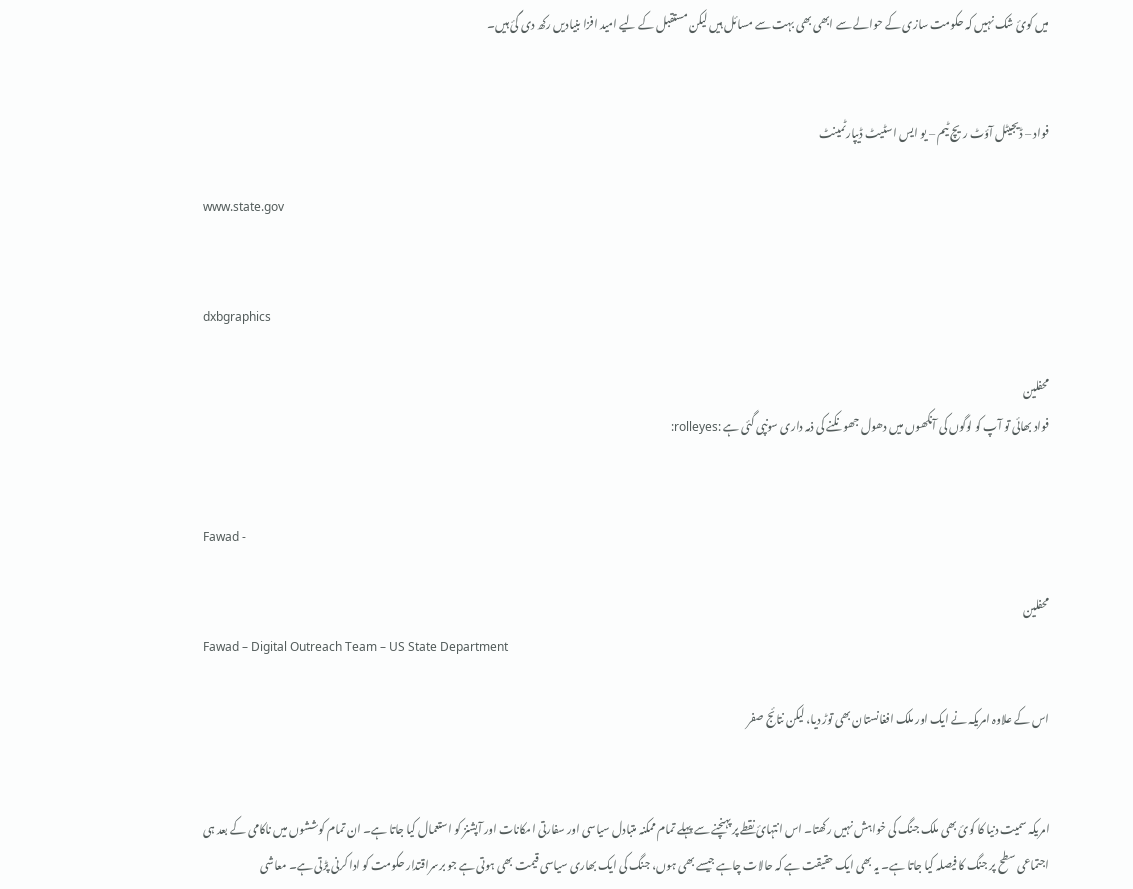ميں کوئ شک نہيں کہ حکومت سازی کے حوالے سے ابھی بھی بہت سے مسائل ہيں ليکن مستقبل کے ليے اميد افزا بنياديں رکھ دی گئ ہيں۔


فواد – ڈيجيٹل آؤٹ ريچ ٹيم – يو ايس اسٹيٹ ڈيپارٹمينٹ

www.state.gov


dxbgraphics

محفلین
فواد بھائی تو آپ کو لوگوں کی آنکھوں میں دھول جھونکنے کی ذمہ داری سونپی گئی ہے :rolleyes:


Fawad -

محفلین
Fawad – Digital Outreach Team – US State Department

اس کے علاوہ امریکہ نے ایک اور ملک افغانستان بھی توڑ دیا، لیکن نتائج صفر


امريکہ سميت دنيا کا کوئ بھی ملک جنگ کی خواہش نہيں رکھتا۔ اس انتہائ نقطے پر پہنچنے سے پہلے تمام ممکنہ متبادل سياسی اور سفارتی امکانات اور آپشنز کو استعمال کيا جاتا ہے۔ ان تمام کوششوں ميں ناکامی کے بعد ہی اجتماعی سطح پر جنگ کا فيصلہ کيا جاتا ہے۔ يہ بھی ايک حقیقت ہے کہ حالات چاہے جيسے بھی ہوں، جنگ کی ايک بھاری سياسی قيمت بھی ہوتی ہے جو برسراقتدار حکومت کو ادا کرنی پڑتی ہے۔ معاشی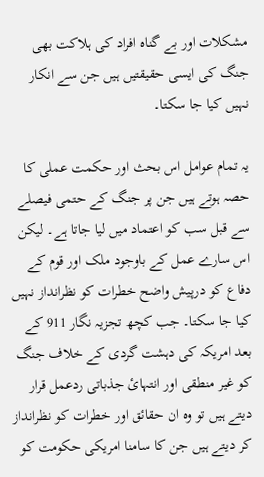مشکلات اور بے گناہ افراد کی ہلاکت بھی جنگ کی ايسی حقيقتيں ہيں جن سے انکار نہيں کيا جا سکتا۔

يہ تمام عوامل اس بحث اور حکمت عملی کا حصہ ہوتے ہیں جن پر جنگ کے حتمی فيصلے سے قبل سب کو اعتماد ميں لیا جاتا ہے۔ ليکن اس سارے عمل کے باوجود ملک اور قوم کے دفاع کو درپيش واضح خطرات کو نظرانداز نہيں کيا جا سکتا۔ جب کچھ تجزيہ نگار 911 کے بعد امريکہ کی دہشت گردی کے خلاف جنگ کو غير منطقی اور انتہائ جذباتی ردعمل قرار ديتے ہيں تو وہ ان حقائق اور خطرات کو نظرانداز کر ديتے ہيں جن کا سامنا امريکی حکومت کو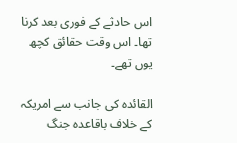اس حادثے کے فوری بعد کرنا تھا۔ اس وقت حقائق کچھ يوں تھے۔

القائدہ کی جانب سے امريکہ کے خلاف باقاعدہ جنگ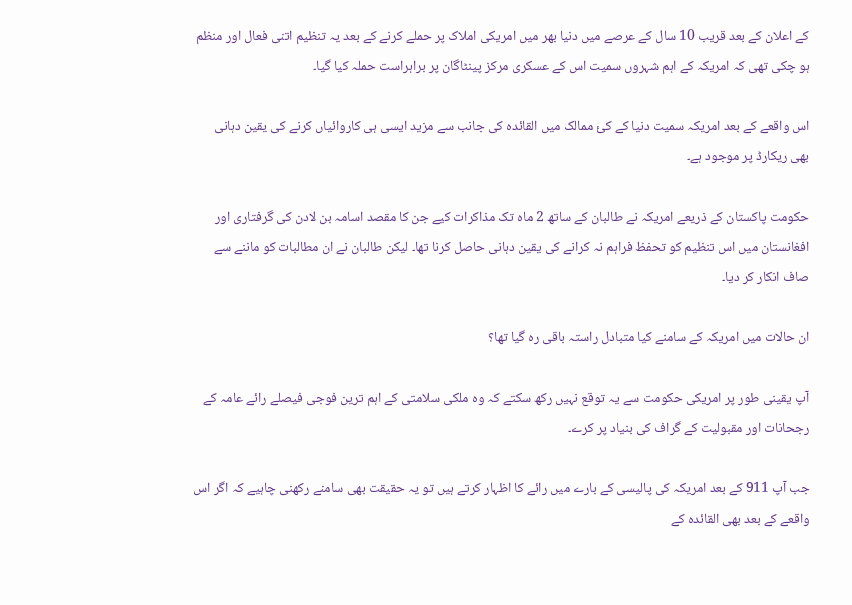کے اعلان کے بعد قريب 10 سال کے عرصے ميں دنيا بھر ميں امريکی املاک پر حملے کرنے کے بعد يہ تنظيم اتنی فعال اور منظم ہو چکی تھی کہ امريکہ کے اہم شہروں سميت اس کے عسکری مرکز پينٹاگان پر براہراست حملہ کيا گيا۔

اس واقعے کے بعد امريکہ سميت دنيا کے کئ ممالک ميں القائدہ کی جانب سے مزيد ايسی ہی کاروائياں کرنے کی يقين دہانی بھی ريکارڈ پر موجود ہے۔

حکومت پاکستان کے ذريعے امريکہ نے طالبان کے ساتھ 2 ماہ تک مذاکرات کيے جن کا مقصد اسامہ بن لادن کی گرفتاری اور افغانستان ميں اس تنظيم کو تحفظ فراہم نہ کرانے کی يقين دہانی حاصل کرنا تھا۔ ليکن طالبان نے ان مطالبات کو ماننے سے صاف انکار کر ديا۔

ان حالات ميں امريکہ کے سامنے کيا متبادل راستہ باقی رہ گيا تھا؟

آپ يقينی طور پر امريکی حکومت سے يہ توقع نہيں رکھ سکتے کہ وہ ملکی سلامتی کے اہم ترين فوجی فيصلے رائے عامہ کے رجحانات اور مقبوليت کے گراف کی بنياد پر کرے۔

جب آپ 911 کے بعد امريکہ کی پاليسی کے بارے ميں رائے کا اظہار کرتے ہیں تو يہ حقیقت بھی سامنے رکھنی چاہيے کہ اگر اس واقعے کے بعد بھی القائدہ کے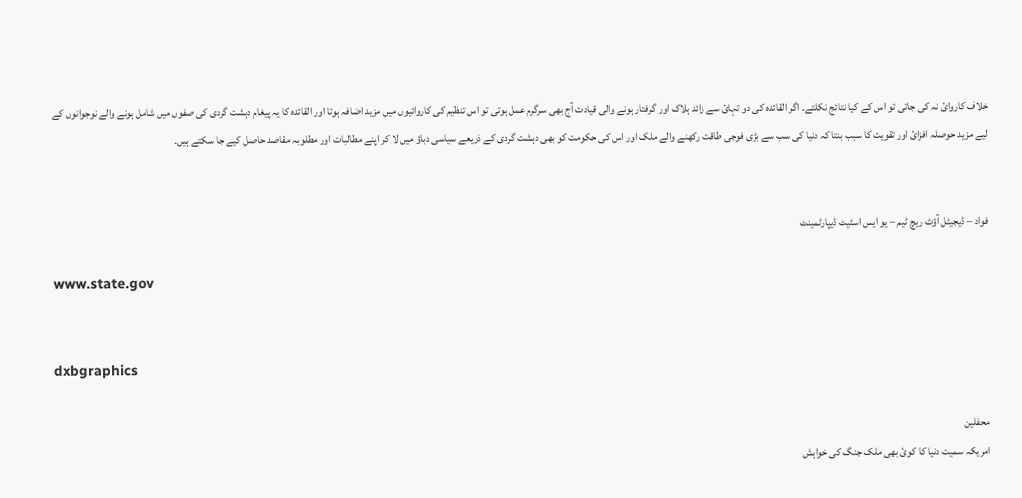خلاف کاروائ نہ کی جاتی تو اس کے کيا نتائج نکلتے۔ اگر القائدہ کی دو تہائ سے زائد ہلاک اور گرفتار ہونے والی قيادت آج بھی سرگرم عمل ہوتی تو اس تنظيم کی کاروائيوں ميں مزيد اضافہ ہوتا اور القائدہ کا يہ پيغام دہشت گردی کی صفوں ميں شامل ہونے والے نوجوانوں کے ليے مزيد حوصلہ افزائ اور تقويت کا سبب بنتا کہ دنيا کی سب سے بڑی فوجی طاقت رکھنے والے ملک اور اس کی حکومت کو بھی دہشت گردی کے ذريعے سياسی دباؤ ميں لا کر اپنے مطالبات اور مطلوبہ مقاصد حاصل کيے جا سکتے ہیں۔


فواد – ڈيجيٹل آؤٹ ريچ ٹيم – يو ايس اسٹيٹ ڈيپارٹمينٹ

www.state.gov


dxbgraphics

محفلین
امريکہ سميت دنيا کا کوئ بھی ملک جنگ کی خواہش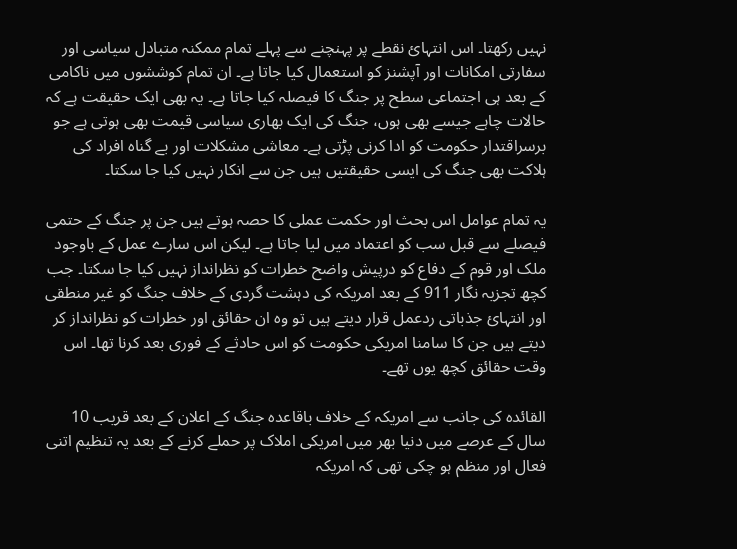نہيں رکھتا۔ اس انتہائ نقطے پر پہنچنے سے پہلے تمام ممکنہ متبادل سياسی اور سفارتی امکانات اور آپشنز کو استعمال کيا جاتا ہے۔ ان تمام کوششوں ميں ناکامی کے بعد ہی اجتماعی سطح پر جنگ کا فيصلہ کيا جاتا ہے۔ يہ بھی ايک حقیقت ہے کہ حالات چاہے جيسے بھی ہوں، جنگ کی ايک بھاری سياسی قيمت بھی ہوتی ہے جو برسراقتدار حکومت کو ادا کرنی پڑتی ہے۔ معاشی مشکلات اور بے گناہ افراد کی ہلاکت بھی جنگ کی ايسی حقيقتيں ہيں جن سے انکار نہيں کيا جا سکتا۔

يہ تمام عوامل اس بحث اور حکمت عملی کا حصہ ہوتے ہیں جن پر جنگ کے حتمی فيصلے سے قبل سب کو اعتماد ميں لیا جاتا ہے۔ ليکن اس سارے عمل کے باوجود ملک اور قوم کے دفاع کو درپيش واضح خطرات کو نظرانداز نہيں کيا جا سکتا۔ جب کچھ تجزيہ نگار 911 کے بعد امريکہ کی دہشت گردی کے خلاف جنگ کو غير منطقی اور انتہائ جذباتی ردعمل قرار ديتے ہيں تو وہ ان حقائق اور خطرات کو نظرانداز کر ديتے ہيں جن کا سامنا امريکی حکومت کو اس حادثے کے فوری بعد کرنا تھا۔ اس وقت حقائق کچھ يوں تھے۔

القائدہ کی جانب سے امريکہ کے خلاف باقاعدہ جنگ کے اعلان کے بعد قريب 10 سال کے عرصے ميں دنيا بھر ميں امريکی املاک پر حملے کرنے کے بعد يہ تنظيم اتنی فعال اور منظم ہو چکی تھی کہ امريکہ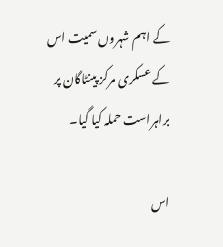کے اہم شہروں سميت اس کے عسکری مرکز پينٹاگان پر براہراست حملہ کيا گيا۔

اس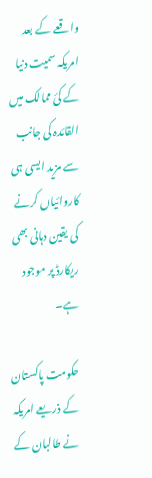واقعے کے بعد امريکہ سميت دنيا کے کئ ممالک ميں القائدہ کی جانب سے مزيد ايسی ہی کاروائياں کرنے کی يقين دہانی بھی ريکارڈ پر موجود ہے۔

حکومت پاکستان کے ذريعے امريکہ نے طالبان کے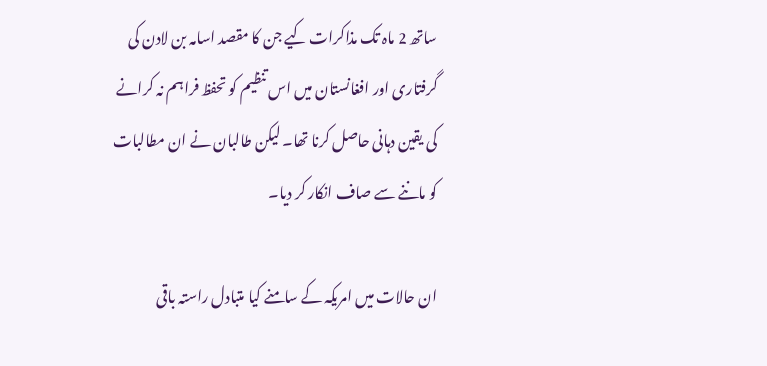ساتھ 2 ماہ تک مذاکرات کيے جن کا مقصد اسامہ بن لادن کی گرفتاری اور افغانستان ميں اس تنظيم کو تحفظ فراہم نہ کرانے کی يقين دہانی حاصل کرنا تھا۔ ليکن طالبان نے ان مطالبات کو ماننے سے صاف انکار کر ديا۔

ان حالات ميں امريکہ کے سامنے کيا متبادل راستہ باقی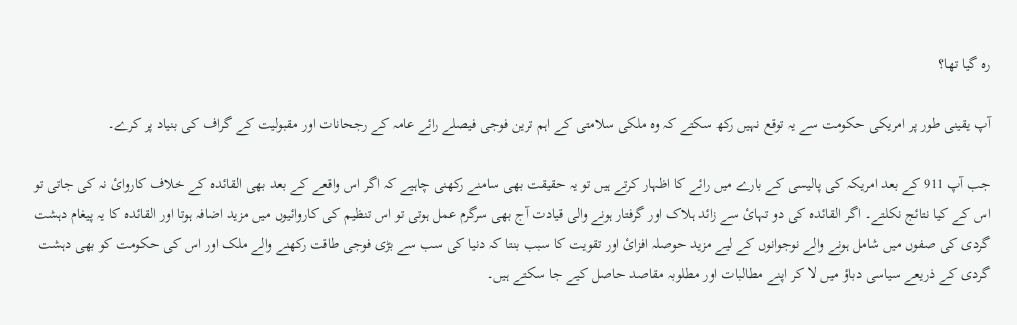رہ گيا تھا؟

آپ يقينی طور پر امريکی حکومت سے يہ توقع نہيں رکھ سکتے کہ وہ ملکی سلامتی کے اہم ترين فوجی فيصلے رائے عامہ کے رجحانات اور مقبوليت کے گراف کی بنياد پر کرے۔

جب آپ 911 کے بعد امريکہ کی پاليسی کے بارے ميں رائے کا اظہار کرتے ہیں تو يہ حقیقت بھی سامنے رکھنی چاہيے کہ اگر اس واقعے کے بعد بھی القائدہ کے خلاف کاروائ نہ کی جاتی تو اس کے کيا نتائج نکلتے۔ اگر القائدہ کی دو تہائ سے زائد ہلاک اور گرفتار ہونے والی قيادت آج بھی سرگرم عمل ہوتی تو اس تنظيم کی کاروائيوں ميں مزيد اضافہ ہوتا اور القائدہ کا يہ پيغام دہشت گردی کی صفوں ميں شامل ہونے والے نوجوانوں کے ليے مزيد حوصلہ افزائ اور تقويت کا سبب بنتا کہ دنيا کی سب سے بڑی فوجی طاقت رکھنے والے ملک اور اس کی حکومت کو بھی دہشت گردی کے ذريعے سياسی دباؤ ميں لا کر اپنے مطالبات اور مطلوبہ مقاصد حاصل کيے جا سکتے ہیں۔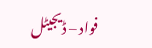فواد – ڈيجيٹل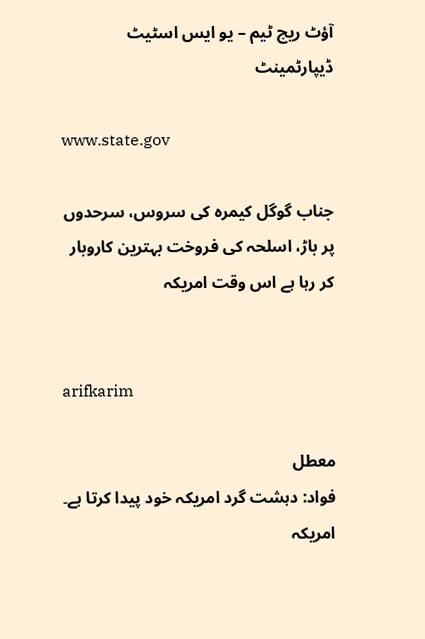آؤٹ ريچ ٹيم – يو ايس اسٹيٹ ڈيپارٹمينٹ

www.state.gov

جناب گوگل کیمرہ کی سروس، سرحدوں پر باڑ، اسلحہ کی فروخت بہترین کاروبار کر رہا ہے اس وقت امریکہ


arifkarim

معطل
فواد: دہشت گرد امریکہ خود پیدا کرتا ہے۔ امریکہ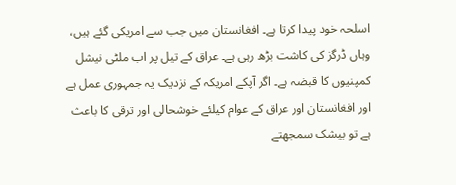اسلحہ خود پیدا کرتا ہے۔ افغانستان میں جب سے امریکی گئے ہیں، وہاں ڈرگز کی کاشت بڑھ رہی ہے۔ عراق کے تیل پر اب ملٹی نیشل کمپنیوں کا قبضہ ہے۔ اگر آپکے امریکہ کے نزدیک یہ جمہوری عمل ہے اور افغانستان اور عراق کے عوام کیلئے خوشحالی اور ترقی کا باعث ہے تو بیشک سمجھتے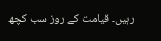رہیں۔ قیامت کے روز سب کچھ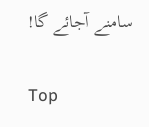سامنے آجائے گا!

Top